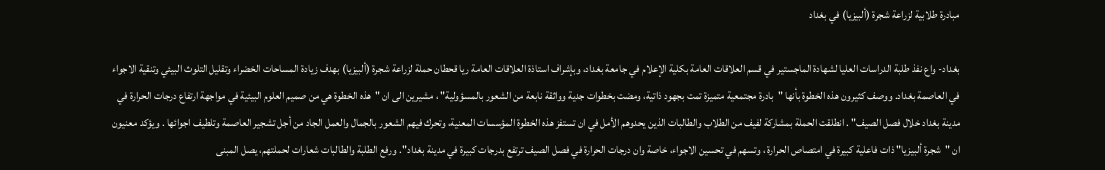مبادرة طلابية لزراعة شجرة (ألبيزيا) في بغداد

بغداد- واع نفذ طلبة الدراسات العليا لشهادة الماجستير في قسم العلاقات العامة بكلية الإعلام في جامعة بغداد، وبإشراف استاذة العلاقات العامة ريا قحطان حملة لزراعة شجرة (ألبيزيا) بهدف زيادة المساحات الخضراء وتقليل التلوث البيئي وتنقية الاجواء في العاصمة بغداد. ووصف كثيرون هذه الخطوة بأنها "بادرة مجتمعية متميزة تمت بجهود ذاتية، ومضت بخطوات جدية وواثقة نابعة من الشعور بالمسؤولية" ، مشيرين الى ان "هذه الخطوة هي من صميم العلوم البيئية في مواجهة ارتفاع درجات الحرارة في مدينة بغداد خلال فصل الصيف" . انطلقت الحملة بمشاركة لفيف من الطلاب والطالبات الذين يحدوهم الأمل في ان تستفز هذه الخطوة المؤسسات المعنية، وتحرك فيهم الشعور بالجمال والعمل الجاد من أجل تشجير العاصمة وتلطيف اجوائها . ويؤكد معنيون ان "شجرة ألبيزيا" ذات فاعلية كبيرة في امتصاص الحرارة ، وتسهم في تحسين الاجواء، خاصة وان درجات الحرارة في فصل الصيف ترتفع بدرجات كبيرة في مدينة بغداد". ورفع الطلبة والطالبات شعارات لحملتهم، يصل المبنى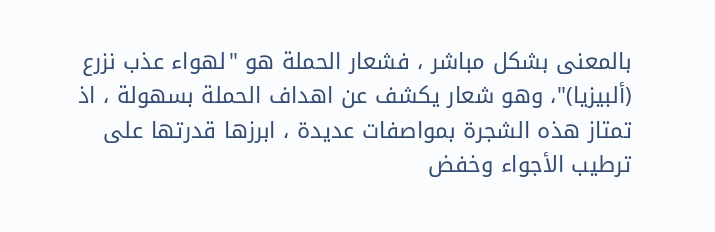بالمعنى بشكل مباشر ، فشعار الحملة هو "لهواء عذب نزرع (ألبيزيا)"، وهو شعار يكشف عن اهداف الحملة بسهولة ، اذ تمتاز هذه الشجرة بمواصفات عديدة ، ابرزها قدرتها على ترطيب الأجواء وخفض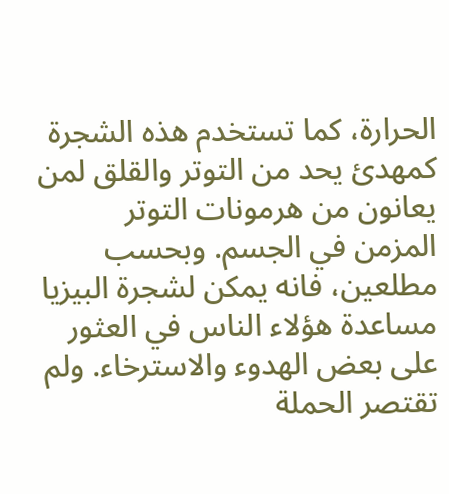الحرارة، كما تستخدم هذه الشجرة كمهدئ يحد من التوتر والقلق لمن يعانون من هرمونات التوتر المزمن في الجسم. وبحسب مطلعين، فانه يمكن لشجرة البيزيا مساعدة هؤلاء الناس في العثور على بعض الهدوء والاسترخاء. ولم تقتصر الحملة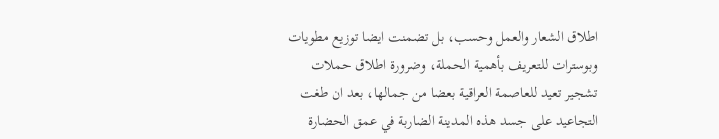اطلاق الشعار والعمل وحسب، بل تضمنت ايضا توزيع مطويات وبوسترات للتعريف بأهمية الحملة، وضرورة اطلاق حملات تشجير تعيد للعاصمة العراقية بعضا من جمالها، بعد ان طغت التجاعيد على جسد هذه المدينة الضاربة في عمق الحضارة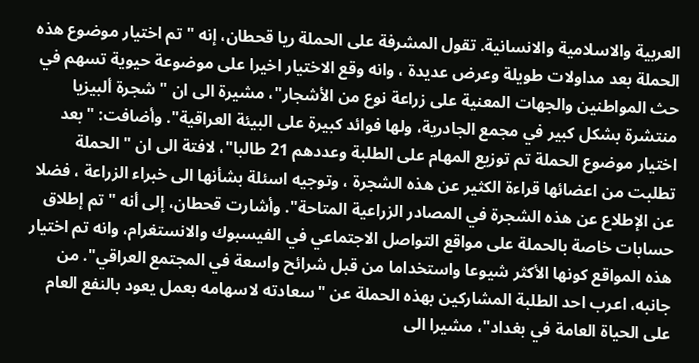العربية والاسلامية والانسانية. تقول المشرفة على الحملة ريا قحطان، إنه "تم اختيار موضوع هذه الحملة بعد مداولات طويلة وعرض عديدة ، وانه وقع الاختيار اخيرا على موضوعة حيوية تسهم في حث المواطنين والجهات المعنية على زراعة نوع من الأشجار"، مشيرة الى ان " شجرة ألبيزيا منتشرة بشكل كبير في مجمع الجادرية، ولها فوائد كبيرة على البيئة العراقية". وأضافت: "بعد اختيار موضوع الحملة تم توزيع المهام على الطلبة وعددهم 21 طالبا"، لافتة الى ان "الحملة تطلبت من اعضائها قراءة الكثير عن هذه الشجرة ، وتوجيه اسئلة بشأنها الى خبراء الزراعة ، فضلا عن الإطلاع عن هذه الشجرة في المصادر الزراعية المتاحة". وأشارت قحطان، إلى أنه "تم إطلاق حسابات خاصة بالحملة على مواقع التواصل الاجتماعي في الفيسبوك والانستغرام، وانه تم اختيار هذه المواقع كونها الأكثر شيوعا واستخداما من قبل شرائح واسعة في المجتمع العراقي". من جانبه، اعرب احد الطلبة المشاركين بهذه الحملة عن "سعادته لاسهامه بعمل يعود بالنفع العام على الحياة العامة في بغداد"، مشيرا الى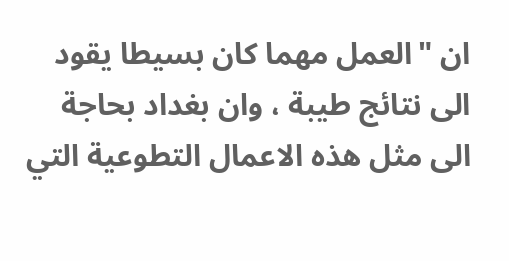ان "العمل مهما كان بسيطا يقود الى نتائج طيبة ، وان بغداد بحاجة الى مثل هذه الاعمال التطوعية التي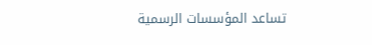تساعد المؤسسات الرسمية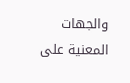والجهات المعنية على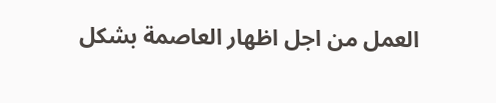العمل من اجل اظهار العاصمة بشكل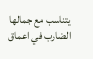يتناسب مع جمالها الضارب في اعماق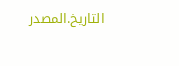التاريخ.المصدر